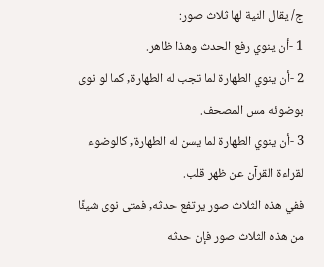ج/ يقال النية لها ثلاث صور:
1 -أن ينوي رفع الحدث وهذا ظاهر.
2 -أن ينوي الطهارة لما تجب له الطهارة, كما لو نوى بوضوئه مس المصحف.
3 -أن ينوي الطهارة لما يسن له الطهارة, كالوضوء لقراءة القرآن عن ظهر قلب.
ففي هذه الثلاث صور يرتفع حدثه, فمتى نوى شيئًا من هذه الثلاث صور فإن حدثه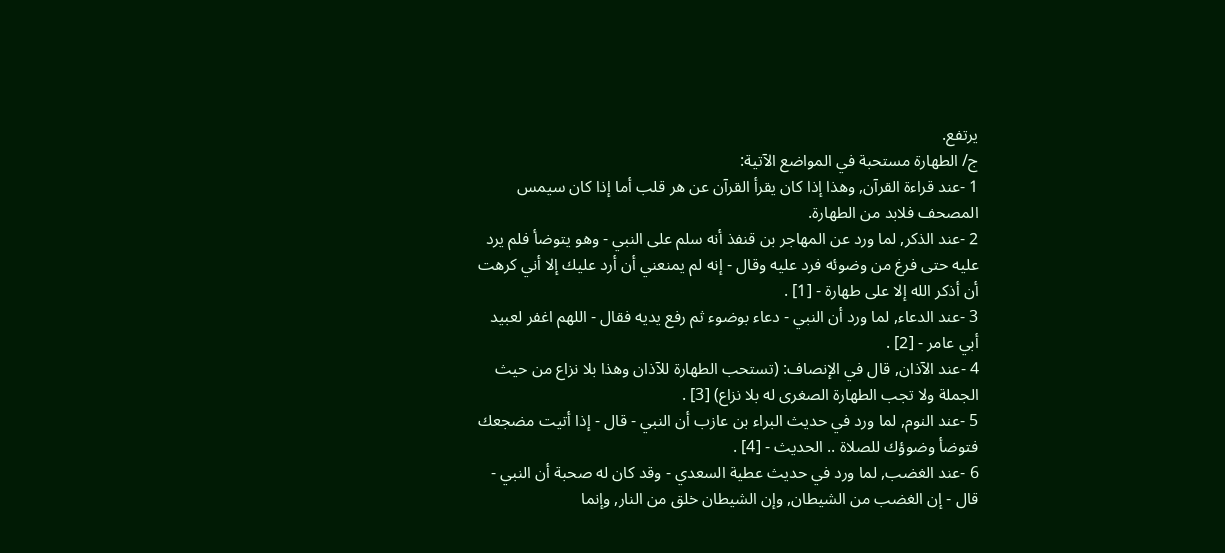يرتفع.
ج/ الطهارة مستحبة في المواضع الآتية:
1 -عند قراءة القرآن, وهذا إذا كان يقرأ القرآن عن هر قلب أما إذا كان سيمس المصحف فلابد من الطهارة.
2 -عند الذكر, لما ورد عن المهاجر بن قنفذ أنه سلم على النبي - وهو يتوضأ فلم يرد عليه حتى فرغ من وضوئه فرد عليه وقال - إنه لم يمنعني أن أرد عليك إلا أني كرهت أن أذكر الله إلا على طهارة - [1] .
3 -عند الدعاء, لما ورد أن النبي - دعاء بوضوء ثم رفع يديه فقال - اللهم اغفر لعبيد أبي عامر - [2] .
4 -عند الآذان, قال في الإنصاف: (تستحب الطهارة للآذان وهذا بلا نزاع من حيث الجملة ولا تجب الطهارة الصغرى له بلا نزاع) [3] .
5 -عند النوم, لما ورد في حديث البراء بن عازب أن النبي - قال - إذا أتيت مضجعك فتوضأ وضوؤك للصلاة .. الحديث - [4] .
6 -عند الغضب, لما ورد في حديث عطية السعدي - وقد كان له صحبة أن النبي - قال - إن الغضب من الشيطان, وإن الشيطان خلق من النار, وإنما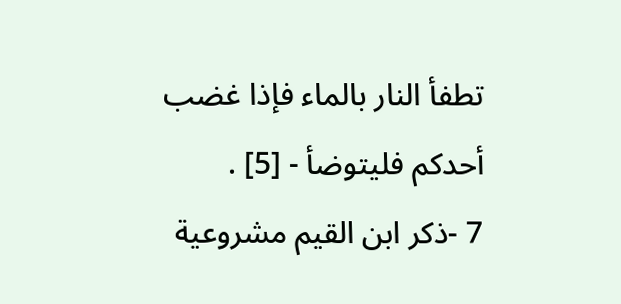تطفأ النار بالماء فإذا غضب أحدكم فليتوضأ - [5] .
7 -ذكر ابن القيم مشروعية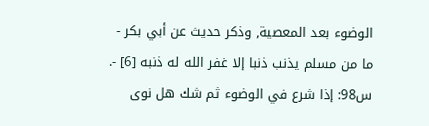الوضوء بعد المعصية, وذكر حديث عن أبي بكر - ما من مسلم يذنب ذنبا إلا غفر الله له ذنبه [6] -.
س98: إذا شرع في الوضوء ثم شك هل نوى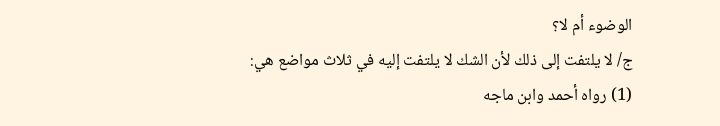الوضوء أم لا؟
ج/ لا يلتفت إلى ذلك لأن الشك لا يلتفت إليه في ثلاث مواضع هي:
(1) رواه أحمد وابن ماجه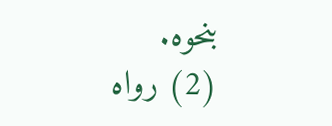بنحوه.
(2) رواه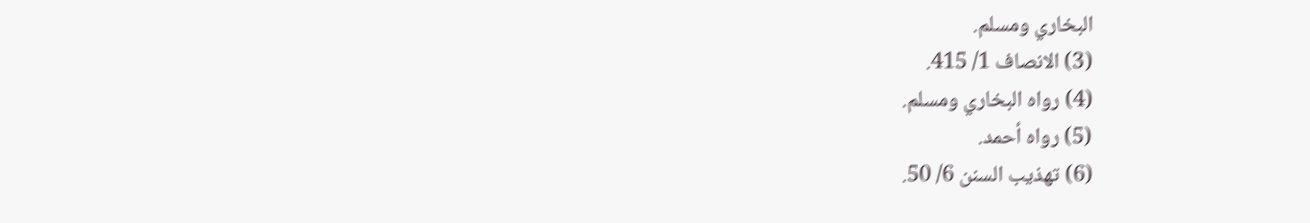البخاري ومسلم.
(3) الانصاف 1/ 415.
(4) رواه البخاري ومسلم.
(5) رواه أحمد.
(6) تهذيب السنن 6/ 50.